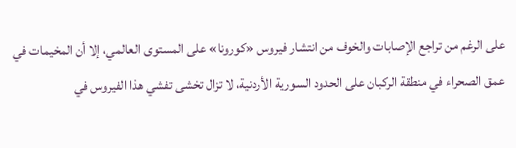على الرغم من تراجع الإصابات والخوف من انتشار فيروس «كورونا» على المستوى العالمي، إلا أن المخيمات في عمق الصحراء في منطقة الركبان على الحدود السورية الأردنية، لا تزال تخشى تفشي هذا الفيروس في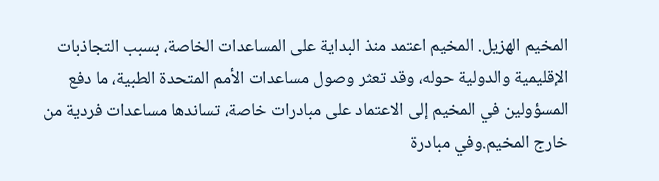المخيم الهزيل. المخيم اعتمد منذ البداية على المساعدات الخاصة، بسبب التجاذبات الإقليمية والدولية حوله، وقد تعثر وصول مساعدات الأمم المتحدة الطبية، ما دفع المسؤولين في المخيم إلى الاعتماد على مبادرات خاصة، تساندها مساعدات فردية من خارج المخيم.وفي مبادرة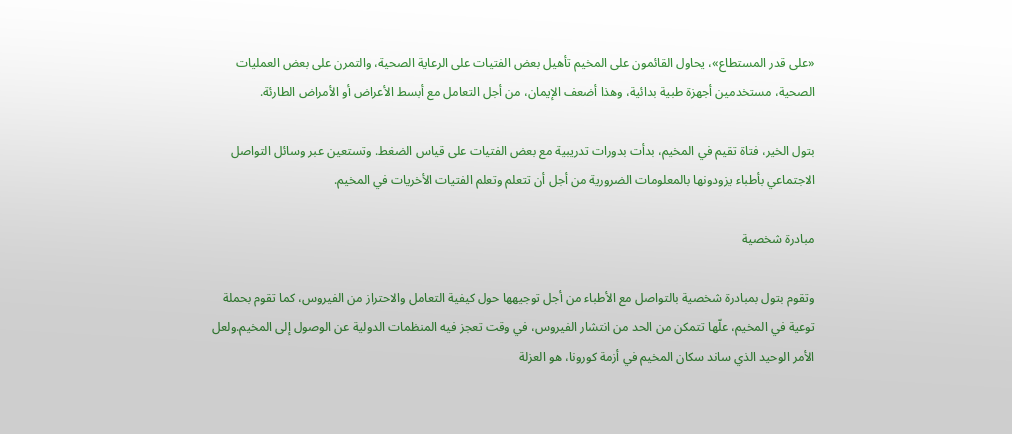«على قدر المستطاع»، يحاول القائمون على المخيم تأهيل بعض الفتيات على الرعاية الصحية، والتمرن على بعض العمليات الصحية، مستخدمين أجهزة طبية بدائية، وهذا أضعف الإيمان، من أجل التعامل مع أبسط الأعراض أو الأمراض الطارئة.

بتول الخير، فتاة تقيم في المخيم، بدأت بدورات تدريبية مع بعض الفتيات على قياس الضغط. وتستعين عبر وسائل التواصل الاجتماعي بأطباء يزودونها بالمعلومات الضرورية من أجل أن تتعلم وتعلم الفتيات الأخريات في المخيم.

مبادرة شخصية

وتقوم بتول بمبادرة شخصية بالتواصل مع الأطباء من أجل توجيهها حول كيفية التعامل والاحتراز من الفيروس، كما تقوم بحملة توعية في المخيم، علّها تتمكن من الحد من انتشار الفيروس، في وقت تعجز فيه المنظمات الدولية عن الوصول إلى المخيم.ولعل الأمر الوحيد الذي ساند سكان المخيم في أزمة كورونا، هو العزلة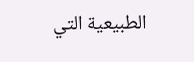الطبيعية التي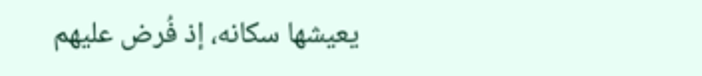يعيشها سكانه، إذ فُرض عليهم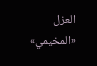العزل «المخيمي»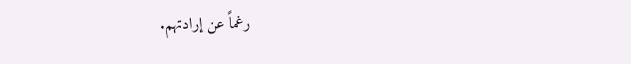رغماً عن إرادتهم.